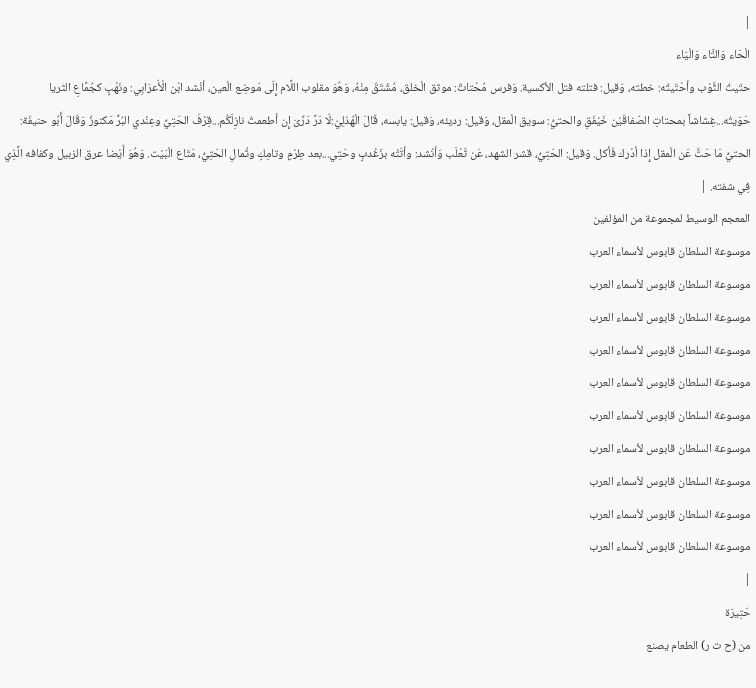|
الْحَاء وَالتَّاء وَالْيَاء
حتَيتُ الثَّوْب وأحْتَيتُه: خطته، وَقيل: فتلته فتل الأكسية. وَفرس مُحْتاتٌ: موثق الْخلق، مُشْتَقّ مِنْهُ، وَهُوَ مقلوب اللَّام إِلَى مَوضِع الْعين، أنْشد ابْن الْأَعرَابِي: ونَهْبٍ كجُمَّاعِ الثريا حَوَيتُه...غِشاشاً بمحتاتِ الصّفاقَيْن خَيْفَقِ والحتيُّ: سويق الْمقل، وَقيل: رديئه، وَقيل: يابسه، قَالَ الْهُذلِيّ:لَا دَرَّ دَرِّىَ إِن أطعمتُ نازِلَكُم...قِرْفَ الحَتِيِّ وعِنْدي البُرُّ مَكنوزُ وَقَالَ أَبُو حنيفَة: الحتيُّ مَا حَتَّ عَن الْمقل إِذا أدْرك فَأكل. وَقيل: الحَتِيُّ، قشر الشهد، عَن ثَعْلَب وَأنْشد: وأتَتْه بزَغْدبٍ وحَتِي...بعد طِرْمٍ وتامِكٍ وثُمالِ الحَتِيُّ، مَتَاع الْبَيْت. وَهُوَ أَيْضا عرق الزبيل وكفافه الَّذِي فِي شفته. |
المعجم الوسيط لمجموعة من المؤلفين
موسوعة السلطان قابوس لأسماء العرب
موسوعة السلطان قابوس لأسماء العرب
موسوعة السلطان قابوس لأسماء العرب
موسوعة السلطان قابوس لأسماء العرب
موسوعة السلطان قابوس لأسماء العرب
موسوعة السلطان قابوس لأسماء العرب
موسوعة السلطان قابوس لأسماء العرب
موسوعة السلطان قابوس لأسماء العرب
موسوعة السلطان قابوس لأسماء العرب
موسوعة السلطان قابوس لأسماء العرب
|
حَتِيرَة
من (ح ت ر) الطعام يصنع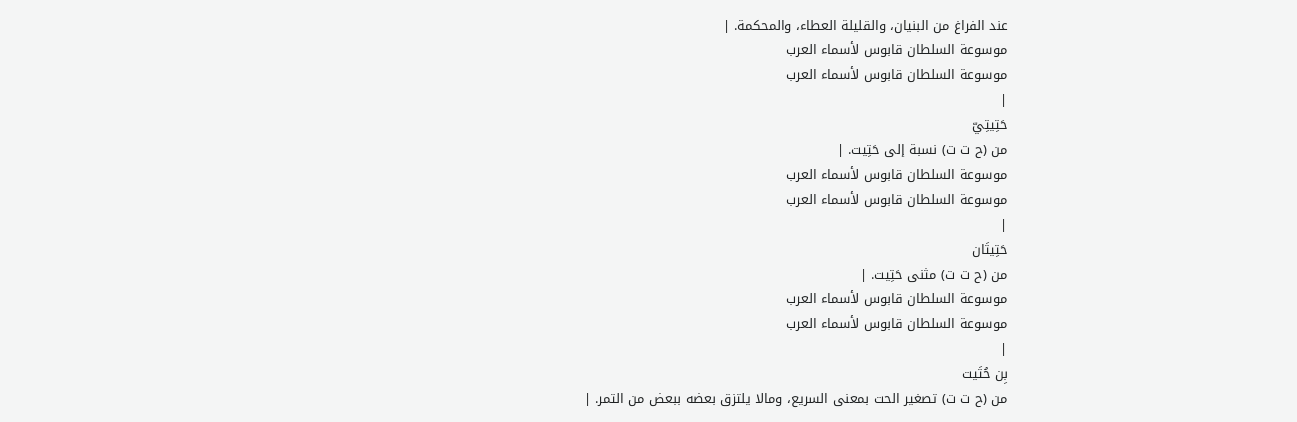عند الفراغ من البنيان، والقليلة العطاء، والمحكمة. |
موسوعة السلطان قابوس لأسماء العرب
موسوعة السلطان قابوس لأسماء العرب
|
حَتِيتِيّ
من (ح ت ت) نسبة إلى حَتِيت. |
موسوعة السلطان قابوس لأسماء العرب
موسوعة السلطان قابوس لأسماء العرب
|
حَتِيتَان
من (ح ت ت) مثنى حَتِيت. |
موسوعة السلطان قابوس لأسماء العرب
موسوعة السلطان قابوس لأسماء العرب
|
بِن حُتَيت
من (ح ت ت) تصغير الحت بمعنى السريع، ومالا يلتزق بعضه ببعض من التمر. |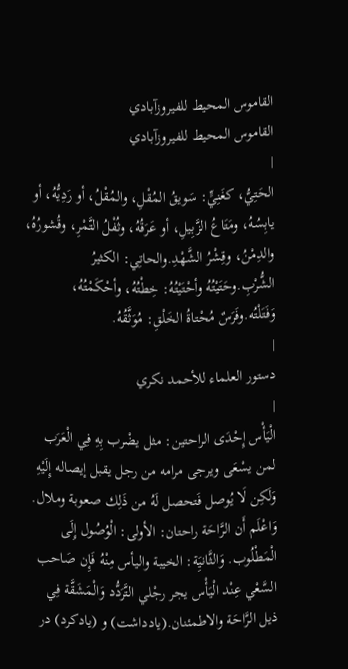القاموس المحيط للفيروزآبادي
القاموس المحيط للفيروزآبادي
|
الحَتِيُّ، كغَنِيٍّ: سَويقُ المُقْلِ، والمُقْلُ، أو رَدِيُّهُ، أو يابِسُهُ، ومَتَاعُ الزَّبِيلِ، أو عَرَقُهُ، وثُفْلُ التَّمْرِ، وقُشورُهُ، والدِمْنُ، وقِشْرُ الشَّهْدِ.والحاتِي: الكثيرُ الشُّرْبِ.وحَتَيْتُهُ وأحْتَيْتُهُ: خِطْتُهُ، وأحْكَمْتُهُ، وَفَتَلْتُه.وفَرَسٌ مُحْتاةُ الخَلْقِ: مُوَثَّقُهُ.
|
دستور العلماء للأحمد نكري
|
الْيَأْس إِحْدَى الراحتين: مثل يضْرب بِهِ فِي الْعَرَب لمن يسْعَى ويرجى مرامه من رجل يقبل إيصاله إِلَيْهِ وَلَكِن لَا يُوصل فَتحصل لَهُ من ذَلِك صعوبة وملال. وَاعْلَم أَن الرَّاحَة راحتان: الأولى: الْوُصُول إِلَى الْمَطْلُوب. وَالثَّانيَِة: الخيبة واليأس مِنْهُ فَإِن صَاحب السَّعْي عِنْد الْيَأْس يجر رجْلي التَّرَدُّد وَالْمَشَقَّة فِي ذيل الرَّاحَة والاطمئنان.(يادداشت) و (يادكرد) در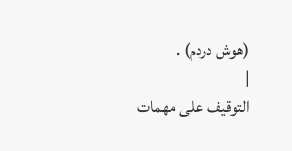(هوش دردم) .
|
التوقيف على مهمات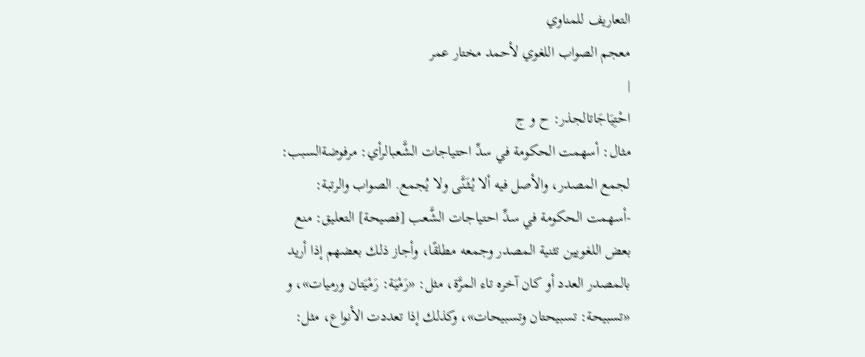التعاريف للمناوي
معجم الصواب اللغوي لأحمد مختار عمر
|
احْتِيَاجَاتالجذر: ح و ج
مثال: أسهمت الحكومة في سدِّ احتياجات الشَّعبالرأي: مرفوضةالسبب: لجمع المصدر، والأصل فيه ألا يُثَنَّى ولا يُجمع. الصواب والرتبة: -أسهمت الحكومة في سدِّ احتياجات الشَّعب [فصيحة] التعليق: منع بعض اللغويين تثنية المصدر وجمعه مطلقًا، وأجاز ذلك بعضهم إذا أريد بالمصدر العدد أو كان آخره تاء المرَّة، مثل: «رَمْيَة: رَمْيَتان ورميات»، و «تسبيحة: تسبيحتان وتسبيحات»، وكذلك إذا تعددت الأنواع، مثل: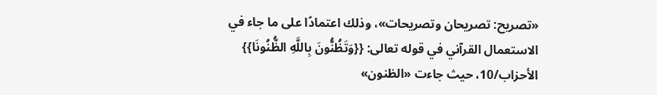«تصريح: تصريحان وتصريحات»، وذلك اعتمادًا على ما جاء في الاستعمال القرآني في قوله تعالى: {{وَتَظُنُّونَ بِاللَّهِ الظُّنُونَا}} الأحزاب/10، حيث جاءت «الظنون»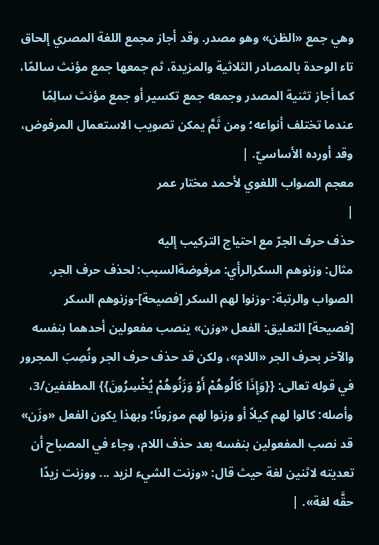وهي جمع «الظن» وهو مصدر. وقد أجاز مجمع اللغة المصري إلحاق تاء الوحدة بالمصادر الثلاثية والمزيدة، ثم جمعها جمع مؤنث سالمًا، كما أجاز تثنية المصدر وجمعه جمع تكسير أو جمع مؤنث سالِمًا عندما تختلف أنواعه؛ ومن ثَمَّ يمكن تصويب الاستعمال المرفوض، وقد أورده الأساسيّ. |
معجم الصواب اللغوي لأحمد مختار عمر
|
حذف حرف الجرّ مع احتياج التركيب إليه
مثال: وزنوهم السكرالرأي: مرفوضةالسبب: لحذف حرف الجر. الصواب والرتبة: -وزنوا لهم السكر [فصيحة]-وزنوهم السكر [فصيحة] التعليق: الفعل «وزن» ينصب مفعولين أحدهما بنفسه والآخر بحرف الجر «اللام»، ولكن قد حذف حرف الجر ونُصِبَ المجرور في قوله تعالى: {{وَإِذَا كَالُوهُمْ أَوْ وَزَنُوهُمْ يُخْسِرُونَ}} المطففين/3، وأصله: كالوا لهم كيلاً أو وزنوا لهم موزونًا؛ وبهذا يكون الفعل «وزَن» قد نصب المفعولين بنفسه بعد حذف اللام، وجاء في المصباح أن تعديته لاثنين لغة حيث قال: «وزنت الشيء لزيد ... ووزنت زيدًا حقَّه لغة». |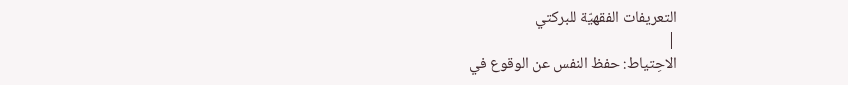التعريفات الفقهيّة للبركتي
|
الاحِتياط: حفظ النفس عن الوقوع في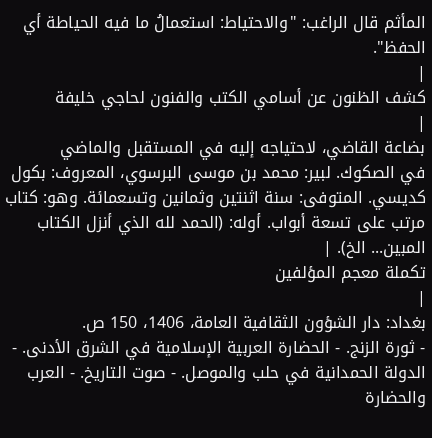المأثم قال الراغب: "والاحتياط: استعمالُ ما فيه الحياطة أي الحفظ".
|
كشف الظنون عن أسامي الكتب والفنون لحاجي خليفة
|
بضاعة القاضي، لاحتياجه إليه في المستقبل والماضي
في الصكوك. لبير: محمد بن موسى البرسوي، المعروف: بكول كديسي. المتوفى: سنة اثنتين وثمانين وتسعمائة. وهو: كتاب مرتب على تسعة أبواب. أوله: (الحمد لله الذي أنزل الكتاب المبين... الخ). |
تكملة معجم المؤلفين
|
بغداد: دار الشؤون الثقافية العامة، 1406، 150 ص.
- ثورة الزنج. - الحضارة العربية الإسلامية في الشرق الأدنى. - الدولة الحمدانية في حلب والموصل. - صوت التاريخ. - العرب والحضارة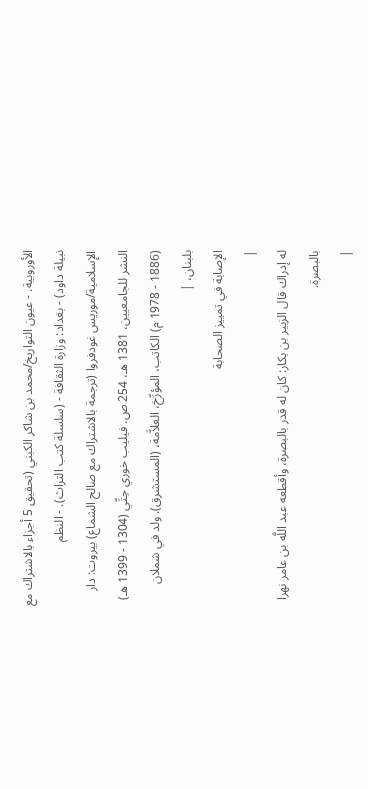الأوروبية. - عيون التواريخ/محمد بن شاكر الكبني (تحقيق 5 أجزاء بالاشتراك مع نبيلة داود) - بغداد: وزارة الثقافة - (سلسلة كتب التراث). - النظم الإسلامية/موريس غودفروا (ترجمة بالاشتراك مع صالح الشماع) بيروت: دار النشر للجامعيين، 1381 هـ، 254 ص. فيليب خوري حِتِّي (1304 - 1399 هـ) (1886 - 1978 م) الكاتب، المؤرِّخ، العلاَّمة، (المستشرق). ولد في شملان بلبنان، |
الإصابة في تمييز الصحابة
|
له إدراك قال الزبير بن بكار: كان له قدر بالبصرة، وأقطعه عبد اللَّه بن عامر نهرا بالبصرة.
|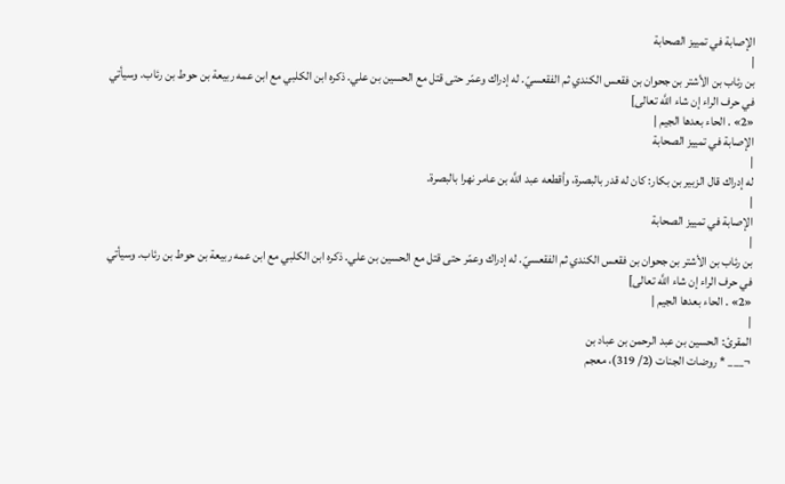الإصابة في تمييز الصحابة
|
بن رئاب بن الأشتر بن جحوان بن فقعس الكندي ثم الفقعسيّ. له إدراك وعمّر حتى قتل مع الحسين بن علي. ذكره ابن الكلبي مع ابن عمه ربيعة بن حوط بن رئاب. وسيأتي في حرف الراء إن شاء اللَّه تعالى]
«2» . الحاء بعدها الجيم |
الإصابة في تمييز الصحابة
|
له إدراك قال الزبير بن بكار: كان له قدر بالبصرة، وأقطعه عبد اللَّه بن عامر نهرا بالبصرة.
|
الإصابة في تمييز الصحابة
|
بن رئاب بن الأشتر بن جحوان بن فقعس الكندي ثم الفقعسيّ. له إدراك وعمّر حتى قتل مع الحسين بن علي. ذكره ابن الكلبي مع ابن عمه ربيعة بن حوط بن رئاب. وسيأتي في حرف الراء إن شاء اللَّه تعالى]
«2» . الحاء بعدها الجيم |
|
المقرئ: الحسين بن عبد الرحمن بن عباد بن
¬___ * روضات الجنات (2/ 319)، معجم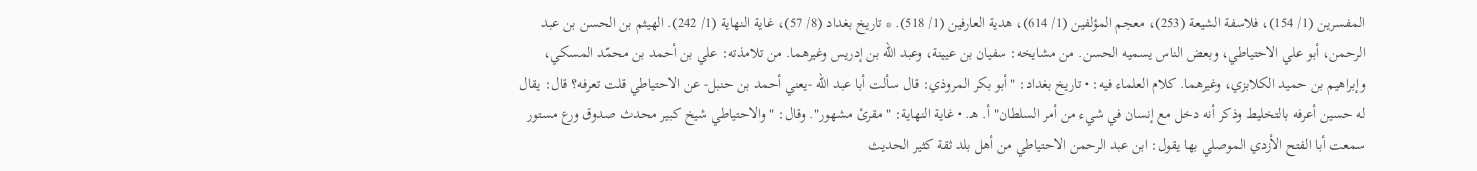المفسرين (1/ 154)، فلاسفة الشيعة (253)، معجم المؤلفين (1/ 614)، هدية العارفين (1/ 518). * تاريخ بغداد (8/ 57)، غاية النهاية (1/ 242). الهيثم بن الحسن بن عبد الرحمن، أبو علي الاحتياطي، وبعض الناس يسميه الحسن. من مشايخه: سفيان بن عيينة، وعبد الله بن إدريس وغيرهما. من تلامذته: علي بن أحمد بن محمّد المسكي، وإبراهيم بن حميد الكلابزي، وغيرهما. كلام العلماء فيه: • تاريخ بغداد: "أبو بكر المروذي: قال سألت أبا عبد الله -يعني أحمد بن حنبل- عن الاحتياطي قلت تعرفه؟ قال: يقال له حسين أعرفه بالتخليط وذكر أنه دخل مع إنسان في شيء من أمر السلطان" أ. هـ. • غاية النهاية: "مقرئ مشهور". وقال: "والاحتياطي شيخ كبير محدث صدوق ورع مستور سمعت أبا الفتح الأزدي الموصلي بها يقول: ابن عبد الرحمن الاحتياطي من أهل بلد ثقة كثير الحديث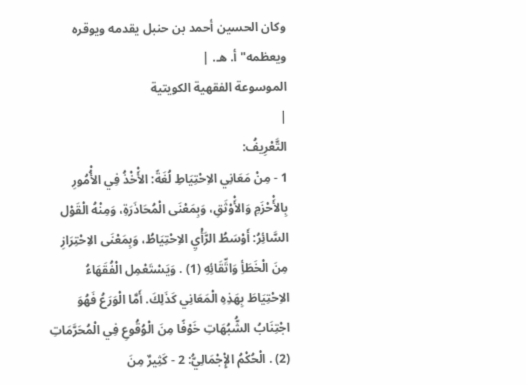وكان الحسين أحمد بن حنبل يقدمه ويوقره ويعظمه" أ. هـ. |
الموسوعة الفقهية الكويتية
|
التَّعْرِيفُ:
1 - مِنْ مَعَانِي الاِحْتِيَاطِ لُغَةً: الأَْخْذُ فِي الأُْمُورِ بِالأَْحْزَمِ وَالأَْوْثَقِ، وَبِمَعْنَى الْمُحَاذَرَةِ، وَمِنْهُ الْقَوْل السَّائِرُ: أَوْسَطُ الرَّأْيِ الاِحْتِيَاطُ، وَبِمَعْنَى الاِحْتِرَازِ مِنَ الْخَطَأِ وَاتِّقَائِهِ (1) . وَيَسْتَعْمِل الْفُقَهَاءُ الاِحْتِيَاطَ بِهَذِهِ الْمَعَانِي كَذَلِكَ. أَمَّا الْوَرَعُ فَهُوَ اجْتِنَابُ الشُّبُهَاتِ خَوْفًا مِنَ الْوُقُوعِ فِي الْمُحَرَّمَاتِ (2) . الْحُكْمُ الإِْجْمَالِيُّ: 2 - كَثِيرٌ مِنَ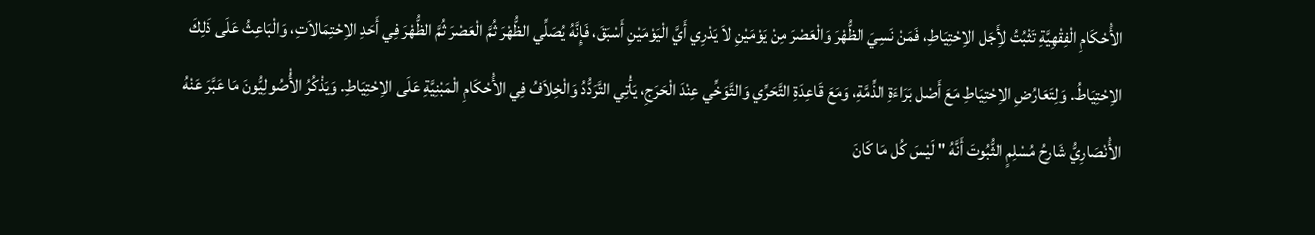الأَْحْكَامِ الْفِقْهِيَّةِ تَثْبُتُ لأَِجَل الاِحْتِيَاطِ، فَمَنْ نَسِيَ الظُّهْرَ وَالْعَصْرَ مِنْ يَوْمَيْنِ لاَ يَدْرِي أَيَّ الْيَوْمَيْنِ أَسْبَقَ، فَإِنَّهُ يُصَلِّي الظُّهْرَ ثُمَّ الْعَصْرَ ثُمَّ الظُّهْرَ فِي أَحَدِ الاِحْتِمَالاَتِ، وَالْبَاعِثُ عَلَى ذَلِكَ الاِحْتِيَاطُ. وَلِتَعَارُضِ الاِحْتِيَاطِ مَعَ أَصْل بَرَاءَةِ الذِّمَّةِ، وَمَعَ قَاعِدَةِ التَّحَرِّي وَالتَّوَخِّي عِنْدَ الْحَرَجِ، يَأْتِي التَّرَدُّدُ وَالْخِلاَفُ فِي الأَْحْكَامِ الْمَبْنِيَّةِ عَلَى الاِحْتِيَاطِ. وَيَذْكُرُ الأُْصُولِيُّونَ مَا عَبَّرَ عَنْهُ الأَْنْصَارِيُّ شَارِحُ مُسْلِمٍ الثُّبُوتَ أَنَّهُ " لَيْسَ كُل مَا كَانَ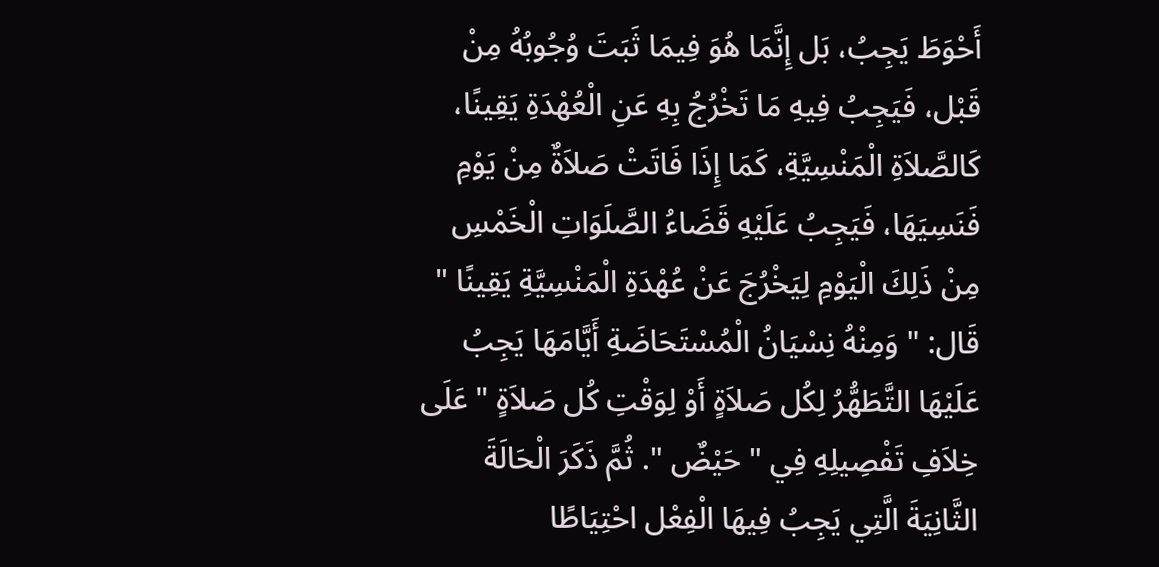أَحْوَطَ يَجِبُ، بَل إِنَّمَا هُوَ فِيمَا ثَبَتَ وُجُوبُهُ مِنْ قَبْل، فَيَجِبُ فِيهِ مَا تَخْرُجُ بِهِ عَنِ الْعُهْدَةِ يَقِينًا، كَالصَّلاَةِ الْمَنْسِيَّةِ، كَمَا إِذَا فَاتَتْ صَلاَةٌ مِنْ يَوْمِ فَنَسِيَهَا، فَيَجِبُ عَلَيْهِ قَضَاءُ الصَّلَوَاتِ الْخَمْسِ مِنْ ذَلِكَ الْيَوْمِ لِيَخْرُجَ عَنْ عُهْدَةِ الْمَنْسِيَّةِ يَقِينًا " قَال: " وَمِنْهُ نِسْيَانُ الْمُسْتَحَاضَةِ أَيَّامَهَا يَجِبُ عَلَيْهَا التَّطَهُّرُ لِكُل صَلاَةٍ أَوْ لِوَقْتِ كُل صَلاَةٍ " عَلَى خِلاَفِ تَفْصِيلِهِ فِي " حَيْضٌ ". ثُمَّ ذَكَرَ الْحَالَةَ الثَّانِيَةَ الَّتِي يَجِبُ فِيهَا الْفِعْل احْتِيَاطًا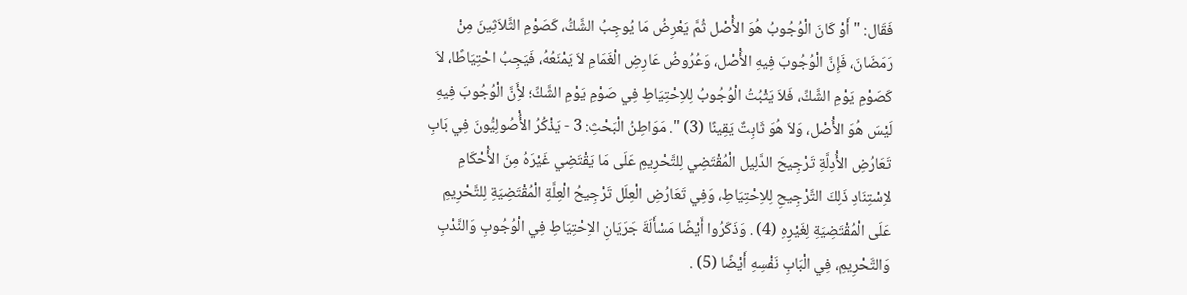فَقَال: " أَوْ كَانَ الْوُجُوبُ هُوَ الأَْصْل ثُمَّ يَعْرِضُ مَا يُوجِبُ الشَّكُّ، كَصَوْمِ الثَّلاَثِينَ مِنْ رَمَضَانَ، فَإِنَّ الْوُجُوبَ فِيهِ الأَْصْل، وَعُرُوضُ عَارِضِ الْغَمَامِ لاَ يَمْنَعُهُ، فَيَجِبُ احْتِيَاطًا، لاَ كَصَوْمِ يَوْمِ الشَّكِّ، فَلاَ يَثْبُتُ الْوُجُوبُ لِلاِحْتِيَاطِ فِي صَوْمِ يَوْمِ الشَّكِّ؛ لأَِنَّ الْوُجُوبَ فِيهِ لَيْسَ هُوَ الأَْصْل، وَلاَ هُوَ ثَابِتٌ يَقِينًا (3) ". مَوَاطِنُ الْبَحْثِ: 3 - يَذْكُرُ الأُْصُولِيُّونَ فِي بَابِ تَعَارُضِ الأَْدِلَّةِ تَرْجِيحَ الدَّلِيل الْمُقْتَضِي لِلتَّحْرِيمِ عَلَى مَا يَقْتَضِي غَيْرَهُ مِنَ الأَْحْكَامِ لاِسْتِنَادِ ذَلِكَ التَّرْجِيحِ لِلاِحْتِيَاطِ، وَفِي تَعَارُضِ الْعِلَل تَرْجِيحُ الْعِلَّةِ الْمُقْتَضِيَةِ لِلتَّحْرِيمِ عَلَى الْمُقْتَضِيَةِ لِغَيْرِهِ (4) . وَذَكَرُوا أَيْضًا مَسْأَلَةَ جَرَيَانِ الاِحْتِيَاطِ فِي الْوُجُوبِ وَالنَّدْبِ وَالتَّحْرِيمِ، فِي الْبَابِ نَفْسِهِ أَيْضًا (5) .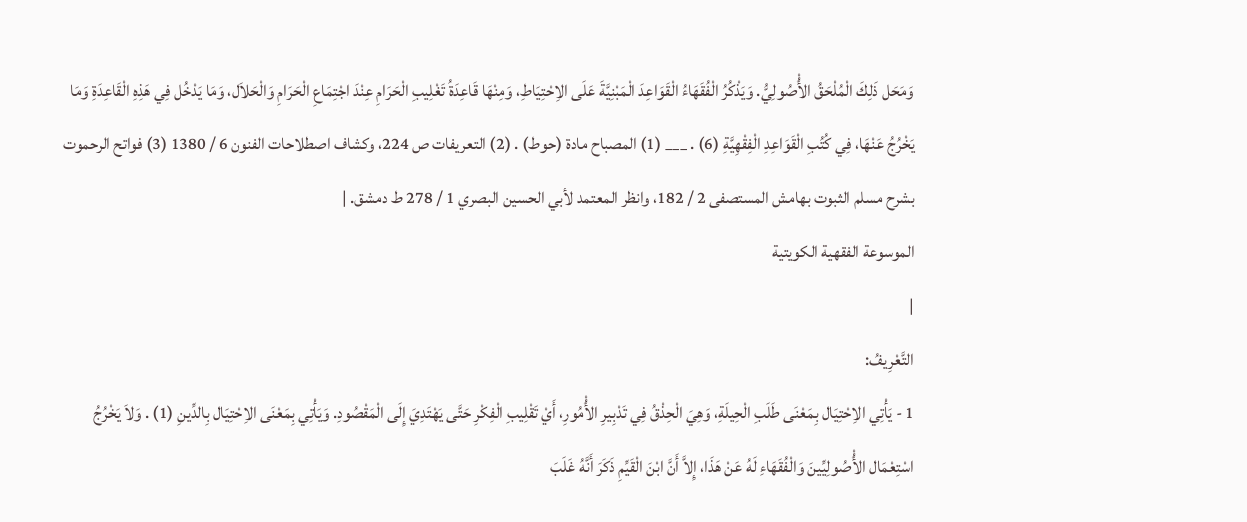وَمَحَل ذَلِكَ الْمُلْحَقُ الأُْصُولِيُّ. وَيَذْكُرُ الْفُقَهَاءُ الْقَوَاعِدَ الْمَبْنِيَّةَ عَلَى الاِحْتِيَاطِ، وَمِنْهَا قَاعِدَةُ تَغْلِيبِ الْحَرَامِ عِنْدَ اجْتِمَاعِ الْحَرَامِ وَالْحَلاَل، وَمَا يَدْخُل فِي هَذِهِ الْقَاعِدَةِ وَمَا يَخْرُجُ عَنْهَا، فِي كُتُبِ الْقَوَاعِدِ الْفِقْهِيَّةِ (6) . ___ (1) المصباح مادة (حوط) . (2) التعريفات ص 224، وكشاف اصطلاحات الفنون 6 / 1380 (3) فواتح الرحموت بشرح مسلم الثبوت بهامش المستصفى 2 / 182، وانظر المعتمد لأبي الحسين البصري 1 / 278 ط دمشق. |
الموسوعة الفقهية الكويتية
|
التَّعْرِيفُ:
1 - يَأْتِي الاِحْتِيَال بِمَعْنَى طَلَبِ الْحِيلَةِ، وَهِيَ الْحِذْقُ فِي تَدْبِيرِ الأُْمُورِ، أَيْ تَقْلِيبِ الْفِكْرِ حَتَّى يَهْتَدِيَ إِلَى الْمَقْصُودِ. وَيَأْتِي بِمَعْنَى الاِحْتِيَال بِالدِّينِ (1) . وَلاَ يَخْرُجُ اسْتِعْمَال الأُْصُولِيِّينَ وَالْفُقَهَاءِ لَهُ عَنْ هَذَا، إِلاَّ أَنَّ ابْنَ الْقَيِّمِ ذَكَرَ أَنَّهُ غَلَبَ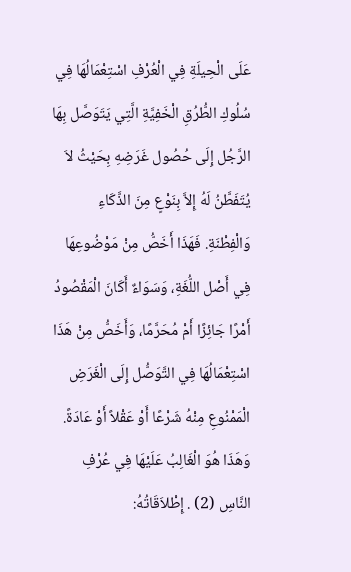عَلَى الْحِيلَةِ فِي الْعُرْفِ اسْتِعْمَالُهَا فِي سُلُوكِ الطُّرُقِ الْخَفِيَّةِ الَّتِي يَتَوَصَّل بِهَا الرَّجُل إِلَى حُصُول غَرَضِهِ بِحَيْثُ لاَ يُتَفَطَّنُ لَهُ إِلاَّ بِنَوْعٍ مِنَ الذَّكَاءِ وَالْفِطْنَةِ. فَهَذَا أَخَصُّ مِنْ مَوْضُوعِهَا فِي أَصْل اللُّغَةِ، وَسَوَاءٌ أَكَانَ الْمَقْصُودُ أَمْرًا جَائِزًا أَمْ مُحَرَّمًا، وَأَخَصُّ مِنْ هَذَا اسْتِعْمَالُهَا فِي التَّوَصُّل إِلَى الْغَرَضِ الْمَمْنُوعِ مِنْهُ شَرْعًا أَوْ عَقْلاً أَوْ عَادَةً. وَهَذَا هُوَ الْغَالِبُ عَلَيْهَا فِي عُرْفِ النَّاسِ (2) . إِطْلاَقَاتُهُ: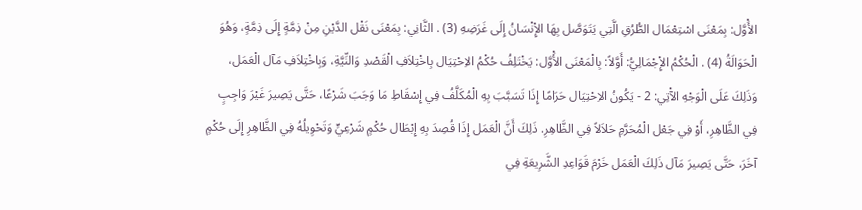الأَْوَّل: بِمَعْنَى اسْتِعْمَال الطُّرُقِ الَّتِي يَتَوَصَّل بِهَا الإِْنْسَانُ إِلَى غَرَضِهِ (3) . الثَّانِي: بِمَعْنَى نَقْل الدَّيْنِ مِنْ ذِمَّةٍ إِلَى ذِمَّةٍ، وَهُوَ الْحَوَالَةُ (4) . الْحُكْمُ الإِْجْمَالِيُّ: أَوَّلاً: بِالْمَعْنَى الأَْوَّل: يَخْتَلِفُ حُكْمُ الاِحْتِيَال بِاخْتِلاَفِ الْقَصْدِ وَالنِّيَّةِ، وَبِاخْتِلاَفِ مَآل الْعَمَل، وَذَلِكَ عَلَى الْوَجْهِ الآْتِي: 2 - يَكُونُ الاِحْتِيَال حَرَامًا إِذَا تَسَبَّبَ بِهِ الْمُكَلَّفُ فِي إِسْقَاطِ مَا وَجَبَ شَرْعًا، حَتَّى يَصِيرَ غَيْرَ وَاجِبٍ فِي الظَّاهِرِ، أَوْ فِي جَعْل الْمُحَرَّمِ حَلاَلاً فِي الظَّاهِرِ. ذَلِكَ أَنَّ الْعَمَل إِذَا قُصِدَ بِهِ إِبْطَال حُكْمٍ شَرْعِيٍّ وَتَحْوِيلُهُ فِي الظَّاهِرِ إِلَى حُكْمٍ آخَرَ، حَتَّى يَصِيرَ مَآل ذَلِكَ الْعَمَل خَرْمَ قَوَاعِدِ الشَّرِيعَةِ فِي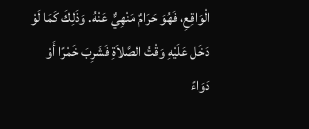الْوَاقِعِ، فَهُوَ حَرَامٌ مَنْهِيٌّ عَنْهُ. وَذَلِكَ كَمَا لَوْ دَخَل عَلَيْهِ وَقْتُ الصَّلاَةِ فَشَرِبَ خَمْرًا أَوْ دَوَاءً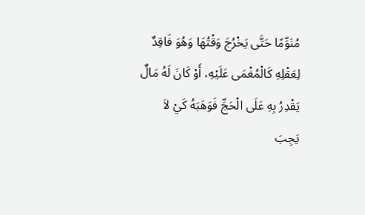مُنَوِّمًا حَتَّى يَخْرُجَ وَقْتُهَا وَهُوَ فَاقِدٌ لِعَقْلِهِ كَالْمُغْمَى عَلَيْهِ، أَوْ كَانَ لَهُ مَالٌ يَقْدِرُ بِهِ عَلَى الْحَجِّ فَوَهَبَهُ كَيْ لاَ يَجِبَ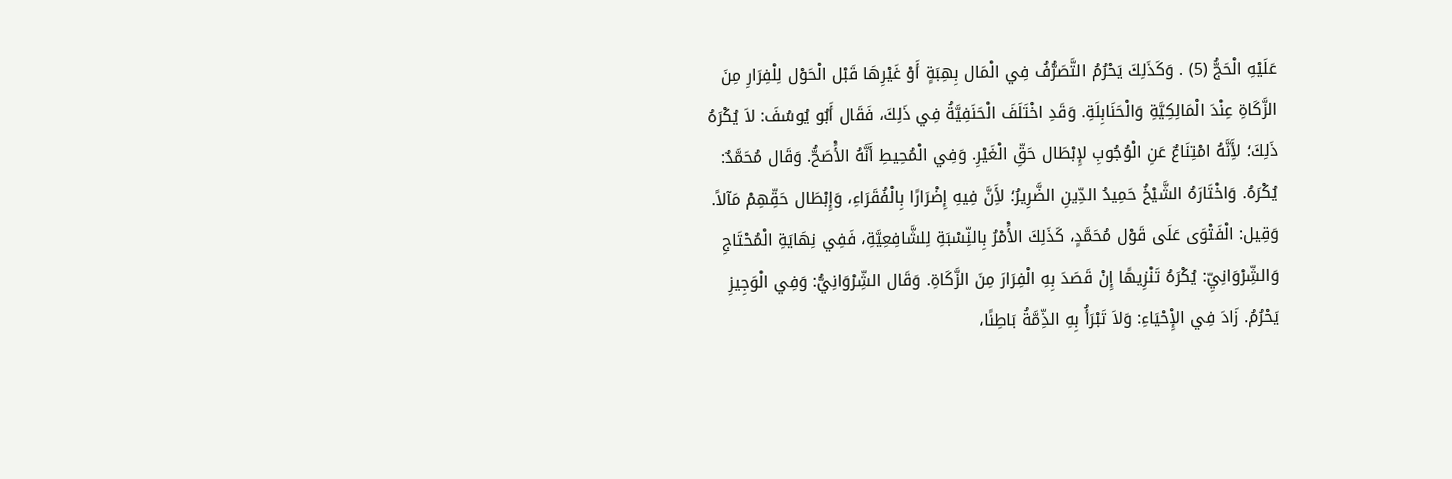عَلَيْهِ الْحَجُّ (5) . وَكَذَلِكَ يَحْرُمُ التَّصَرُّفُ فِي الْمَال بِهِبَةٍ أَوْ غَيْرِهَا قَبْل الْحَوْل لِلْفِرَارِ مِنَ الزَّكَاةِ عِنْدَ الْمَالِكِيَّةِ وَالْحَنَابِلَةِ. وَقَدِ اخْتَلَفَ الْحَنَفِيَّةُ فِي ذَلِكَ، فَقَال أَبُو يُوسُفَ: لاَ يُكْرَهُ ذَلِكَ؛ لأَِنَّهُ امْتِنَاعٌ عَنِ الْوُجُوبِ لإِبْطَال حَقِّ الْغَيْرِ. وَفِي الْمُحِيطِ أَنَّهُ الأَْصَحُّ. وَقَال مُحَمَّدٌ: يُكْرَهُ. وَاخْتَارَهُ الشَّيْخُ حَمِيدُ الدِّينِ الضَّرِيرُ؛ لأَِنَّ فِيهِ إِضْرَارًا بِالْفُقَرَاءِ، وَإِبْطَال حَقِّهِمْ مَآلاً. وَقِيل: الْفَتْوَى عَلَى قَوْل مُحَمَّدٍ، كَذَلِكَ الأَْمْرُ بِالنِّسْبَةِ لِلشَّافِعِيَّةِ، فَفِي نِهَايَةِ الْمُحْتَاجِ وَالشِّرْوَانِيِّ: يُكْرَهُ تَنْزِيهًا إِنْ قَصَدَ بِهِ الْفِرَارَ مِنَ الزَّكَاةِ. وَقَال الشِّرْوَانِيُّ: وَفِي الْوَجِيزِ يَحْرُمُ. زَادَ فِي الإِْحْيَاءِ: وَلاَ تَبْرَأُ بِهِ الذِّمَّةُ بَاطِنًا،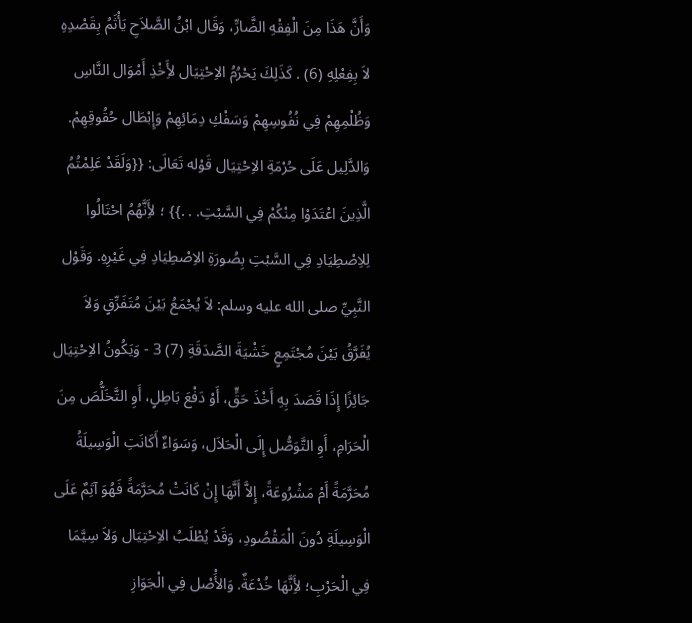وَأَنَّ هَذَا مِنَ الْفِقْهِ الضَّارِّ، وَقَال ابْنُ الصَّلاَحِ يَأْثَمُ بِقَصْدِهِ لاَ بِفِعْلِهِ (6) . كَذَلِكَ يَحْرُمُ الاِحْتِيَال لأَِخْذِ أَمْوَال النَّاسِ وَظُلْمِهِمْ فِي نُفُوسِهِمْ وَسَفْكِ دِمَائِهِمْ وَإِبْطَال حُقُوقِهِمْ. وَالدَّلِيل عَلَى حُرْمَةِ الاِحْتِيَال قَوْله تَعَالَى: {{وَلَقَدْ عَلِمْتُمُ الَّذِينَ اعْتَدَوْا مِنْكُمْ فِي السَّبْتِ. . .}} ؛ لأَِنَّهُمُ احْتَالُوا لِلاِصْطِيَادِ فِي السَّبْتِ بِصُورَةِ الاِصْطِيَادِ فِي غَيْرِهِ. وَقَوْل النَّبِيِّ صلى الله عليه وسلم: لاَ يُجْمَعُ بَيْنَ مُتَفَرِّقٍ وَلاَ يُفَرَّقُ بَيْنَ مُجْتَمِعٍ خَشْيَةَ الصَّدَقَةِ (7) 3 - وَيَكُونُ الاِحْتِيَال جَائِزًا إِذَا قَصَدَ بِهِ أَخْذَ حَقٍّ، أَوْ دَفْعَ بَاطِلٍ، أَوِ التَّخَلُّصَ مِنَ الْحَرَامِ، أَوِ التَّوَصُّل إِلَى الْحَلاَل، وَسَوَاءٌ أَكَانَتِ الْوَسِيلَةُ مُحَرَّمَةً أَمْ مَشْرُوعَةً، إِلاَّ أَنَّهَا إِنْ كَانَتْ مُحَرَّمَةً فَهُوَ آثِمٌ عَلَى الْوَسِيلَةِ دُونَ الْمَقْصُودِ، وَقَدْ يُطْلَبُ الاِحْتِيَال وَلاَ سِيَّمَا فِي الْحَرْبِ؛ لأَِنَّهَا خُدْعَةٌ. وَالأَْصْل فِي الْجَوَازِ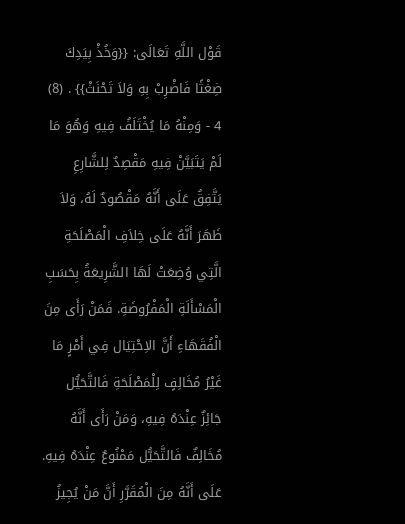قَوْل اللَّهِ تَعَالَى: {{وَخُذْ بِيَدِكَ ضِغْثًا فَاضْرِبْ بِهِ وَلاَ تَحْنَثْ}} . (8) 4 - وَمِنْهُ مَا يُخْتَلَفُ فِيهِ وَهُوَ مَا لَمْ يَتَبَيَّنْ فِيهِ مَقْصِدٌ لِلشَّارِعِ يَتَّفِقُ عَلَى أَنَّهُ مَقْصُودٌ لَهُ، وَلاَ ظَهَرَ أَنَّهُ عَلَى خِلاَفِ الْمَصْلَحَةِ الَّتِي وُضِعَتْ لَهَا الشَّرِيعَةُ بِحَسَبِ الْمَسْأَلَةِ الْمَفْرُوضَةِ. فَمَنْ رَأَى مِنَ الْفُقَهَاءِ أَنَّ الاِحْتِيَال فِي أَمْرٍ مَا غَيْرُ مُخَالِفٍ لِلْمَصْلَحَةِ فَالتَّحَيُّل جَائِزٌ عِنْدَهُ فِيهِ، وَمَنْ رَأَى أَنَّهُ مُخَالِفٌ فَالتَّحَيُّل مَمْنُوعٌ عِنْدَهُ فِيهِ. عَلَى أَنَّهُ مِنَ الْمُقَرَّرِ أَنَّ مَنْ يُجِيزُ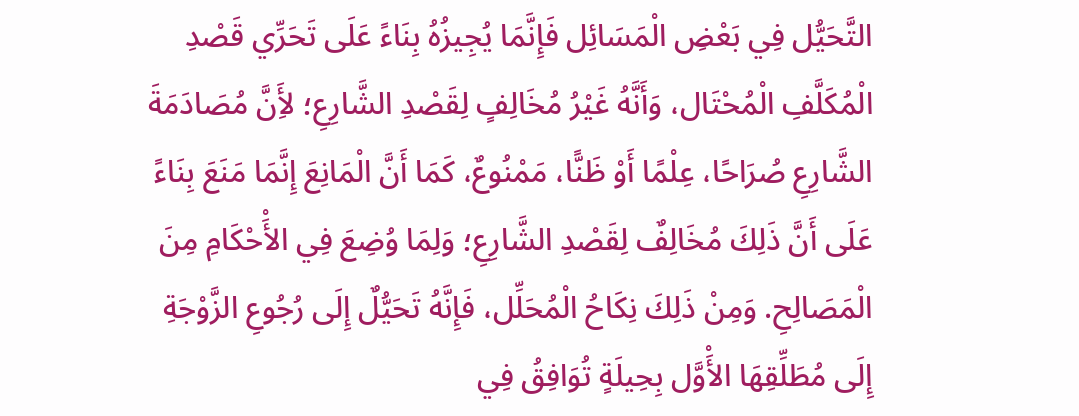التَّحَيُّل فِي بَعْضِ الْمَسَائِل فَإِنَّمَا يُجِيزُهُ بِنَاءً عَلَى تَحَرِّي قَصْدِ الْمُكَلَّفِ الْمُحْتَال، وَأَنَّهُ غَيْرُ مُخَالِفٍ لِقَصْدِ الشَّارِعِ؛ لأَِنَّ مُصَادَمَةَ الشَّارِعِ صُرَاحًا، عِلْمًا أَوْ ظَنًّا، مَمْنُوعٌ، كَمَا أَنَّ الْمَانِعَ إِنَّمَا مَنَعَ بِنَاءً عَلَى أَنَّ ذَلِكَ مُخَالِفٌ لِقَصْدِ الشَّارِعِ؛ وَلِمَا وُضِعَ فِي الأَْحْكَامِ مِنَ الْمَصَالِحِ. وَمِنْ ذَلِكَ نِكَاحُ الْمُحَلِّل، فَإِنَّهُ تَحَيُّلٌ إِلَى رُجُوعِ الزَّوْجَةِ إِلَى مُطَلِّقِهَا الأَْوَّل بِحِيلَةٍ تُوَافِقُ فِي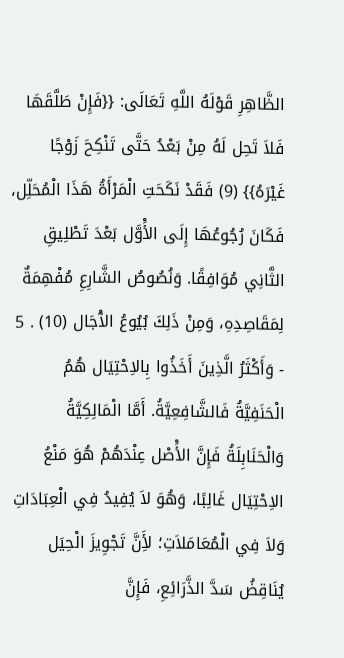الظَّاهِرِ قَوْلَهُ اللَّهِ تَعَالَى: {{فَإِنْ طَلَّقَهَا فَلاَ تَحِل لَهُ مِنْ بَعْدُ حَتَّى تَنْكِحَ زَوْجًا غَيْرَهُ}} (9) فَقَدْ نَكَحَتِ الْمَرْأَةُ هَذَا الْمُحَلِّل، فَكَانَ رُجُوعُهَا إِلَى الأَْوَّل بَعْدَ تَطْلِيقِ الثَّانِي مُوَافِقًا. وَنُصُوصُ الشَّارِعِ مُفْهِمَةٌ لِمَقَاصِدِهِ، وَمِنْ ذَلِكَ بُيُوعُ الآْجَال (10) . 5 - وَأَكْثَرُ الَّذِينَ أَخَذُوا بِالاِحْتِيَال هُمُ الْحَنَفِيَّةُ فَالشَّافِعِيَّةُ. أَمَّا الْمَالِكِيَّةُ وَالْحَنَابِلَةُ فَإِنَّ الأَْصْل عِنْدَهُمْ هُوَ مَنْعُ الاِحْتِيَال غَالِبًا، وَهُوَ لاَ يُفِيدُ فِي الْعِبَادَاتِ وَلاَ فِي الْمُعَامَلاَتِ؛ لأَِنَّ تَجْوِيزَ الْحِيَل يُنَاقِضُ سَدَّ الذَّرَائِعِ، فَإِنَّ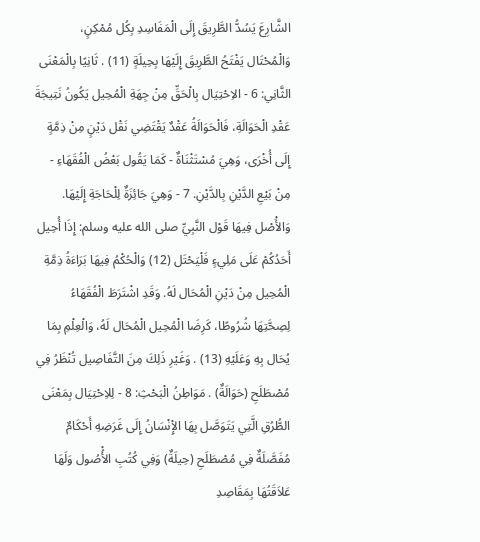الشَّارِعَ يَسُدُّ الطَّرِيقَ إِلَى الْمَفَاسِدِ بِكُل مُمْكِنٍ، وَالْمُحْتَال يَفْتَحُ الطَّرِيقَ إِلَيْهَا بِحِيلَةٍ (11) . ثَانِيًا بِالْمَعْنَى الثَّانِي: 6 - الاِحْتِيَال بِالْحَقِّ مِنْ جِهَةِ الْمُحِيل يَكُونُ نَتِيجَةَ عَقْدِ الْحَوَالَةِ، فَالْحَوَالَةُ عَقْدٌ يَقْتَضِي نَقْل دَيْنٍ مِنْ ذِمَّةٍ إِلَى أُخْرَى، وَهِيَ مُسْتَثْنَاةٌ - كَمَا يَقُول بَعْضُ الْفُقَهَاءِ - مِنْ بَيْعِ الدَّيْنِ بِالدَّيْنِ. 7 - وَهِيَ جَائِزَةٌ لِلْحَاجَةِ إِلَيْهَا. وَالأَْصْل فِيهَا قَوْل النَّبِيِّ صلى الله عليه وسلم: إِذَا أُحِيل أَحَدُكُمْ عَلَى مَلِيءٍ فَلْيَحْتَل (12) وَالْحُكْمُ فِيهَا بَرَاءَةُ ذِمَّةِ الْمُحِيل مِنْ دَيْنِ الْمُحَال لَهُ. وَقَدِ اشْتَرَطَ الْفُقَهَاءُ لِصِحَّتِهَا شُرُوطًا، كَرِضَا الْمُحِيل الْمُحَال لَهُ، وَالْعِلْمِ بِمَا يُحَال بِهِ وَعَلَيْهِ (13) . وَغَيْرِ ذَلِكَ مِنَ التَّفَاصِيل تُنْظَرُ فِي مُصْطَلَحِ (حَوَالَةٌ) . مَوَاطِنُ الْبَحْثِ: 8 - لِلاِحْتِيَال بِمَعْنَى الطُّرُقِ الَّتِي يَتَوَصَّل بِهَا الإِْنْسَانُ إِلَى غَرَضِهِ أَحْكَامٌ مُفَصَّلَةٌ فِي مُصْطَلَحِ (حِيلَةٌ) وَفِي كُتُبِ الأُْصُول وَلَهَا عَلاَقَتُهَا بِمَقَاصِدِ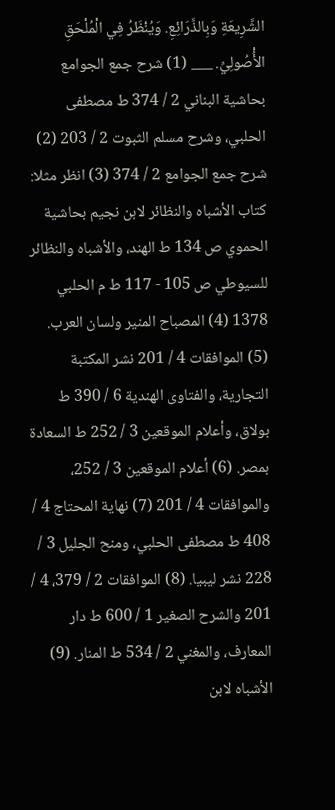الشَّرِيعَةِ وَبِالذَّرَائِعِ. وَيُنْظَرُ فِي الْمُلْحَقِ الأُْصُولِيِّ. ___ (1) شرح جمع الجوامع بحاشية البناني 2 / 374 ط مصطفى الحلبي، وشرح مسلم الثبوت 2 / 203 (2) شرح جمع الجوامع 2 / 374 (3) انظر مثلا: كتاب الأشباه والنظائر لابن نجيم بحاشية الحموي ص 134 ط الهند، والأشباه والنظائر للسيوطي ص 105 - 117 ط م الحلبي 1378 (4) المصباح المنير ولسان العرب. (5) الموافقات 4 / 201 نشر المكتبة التجارية، والفتاوى الهندية 6 / 390 ط بولاق، وأعلام الموقعين 3 / 252 ط السعادة بمصر. (6) أعلام الموقعين 3 / 252، والموافقات 4 / 201 (7) نهاية المحتاج 4 / 408 ط مصطفى الحلبي، ومنح الجليل 3 / 228 نشر ليبيا. (8) الموافقات 2 / 379، 4 / 201 والشرح الصغير 1 / 600 ط دار المعارف، والمغني 2 / 534 ط المنار. (9) الأشباه لابن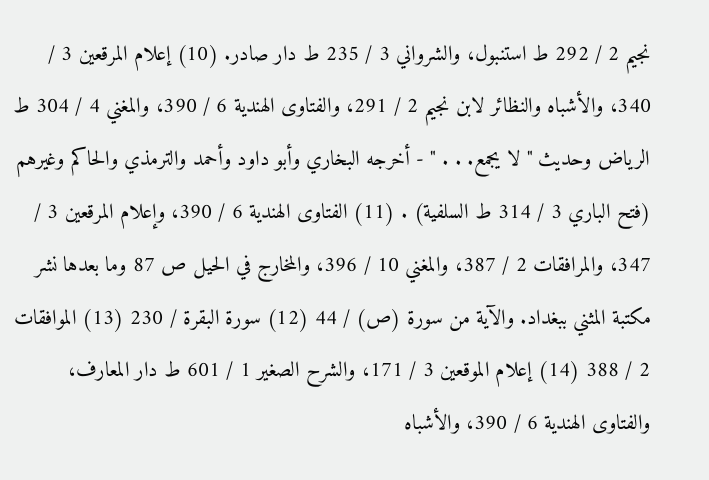نجيم 2 / 292 ط استنبول، والشرواني 3 / 235 ط دار صادر. (10) إعلام المرقعين 3 / 340، والأشباه والنظائر لابن نجيم 2 / 291، والفتاوى الهندية 6 / 390، والمغني 4 / 304 ط الرياض وحديث " لا يجمع. . . " - أخرجه البخاري وأبو داود وأحمد والترمذي والحاكم وغيرهم (فتح الباري 3 / 314 ط السلفية) . (11) الفتاوى الهندية 6 / 390، وإعلام المرقعين 3 / 347، والمرافقات 2 / 387، والمغني 10 / 396، والمخارج في الحيل ص 87 وما بعدها نشر مكتبة المثني ببغداد. والآية من سورة (ص) / 44 (12) سورة البقرة / 230 (13) الموافقات 2 / 388 (14) إعلام الموقعين 3 / 171، والشرح الصغير 1 / 601 ط دار المعارف، والفتاوى الهندية 6 / 390، والأشباه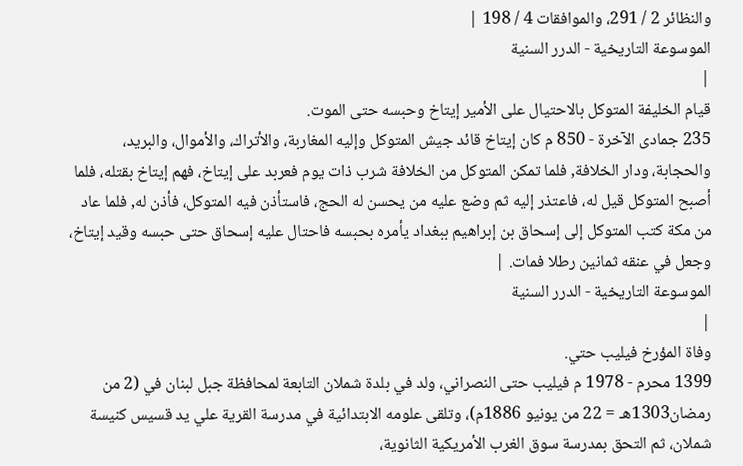والنظائر 2 / 291، والموافقات 4 / 198 |
الموسوعة التاريخية - الدرر السنية
|
قيام الخليفة المتوكل بالاحتيال على الأمير إيتاخ وحبسه حتى الموت.
235 جمادى الآخرة - 850 م كان إيتاخ قائد جيش المتوكل وإليه المغاربة، والأتراك، والأموال، والبريد، والحجابة، ودار الخلافة, فلما تمكن المتوكل من الخلافة شرب ذات يوم فعربد على إيتاخ، فهم إيتاخ بقتله، فلما أصبح المتوكل قيل له، فاعتذر إليه ثم وضع عليه من يحسن له الحج، فاستأذن فيه المتوكل، فأذن له, فلما عاد من مكة كتب المتوكل إلى إسحاق بن إبراهيم ببغداد يأمره بحبسه فاحتال عليه إسحاق حتى حبسه وقيد إيتاخ، وجعل في عنقه ثمانين رطلا فمات. |
الموسوعة التاريخية - الدرر السنية
|
وفاة المؤرخ فيليب حتي.
1399 محرم - 1978 م فيليب حتى النصراني، ولد في بلدة شملان التابعة لمحافظة جبل لبنان في (2 من رمضان1303هـ = 22 من يونيو 1886م)، وتلقى علومه الابتدائية في مدرسة القرية علي يد قسيس كنيسة شملان، ثم التحق بمدرسة سوق الغرب الأمريكية الثانوية،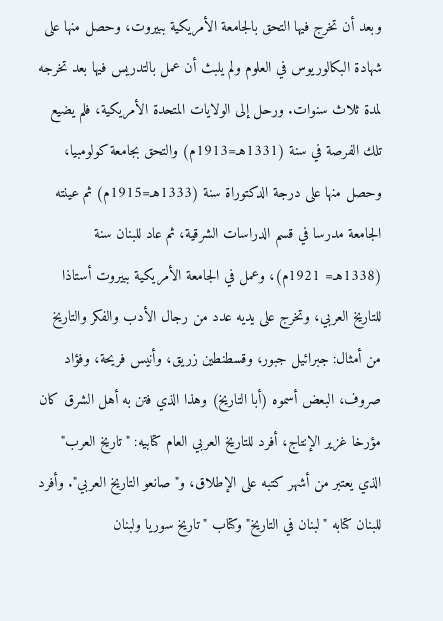وبعد أن تخرج فيها التحق بالجامعة الأمريكية ببيروت، وحصل منها على شهادة البكالوريوس في العلوم ولم يلبث أن عمل بالتدريس فيها بعد تخرجه لمدة ثلاث سنوات. ورحل إلى الولايات المتحدة الأمريكية، فلم يضيع تلك الفرصة في سنة (1331هـ=1913م) والتحق بجامعة كولومبيا، وحصل منها على درجة الدكتوراة سنة (1333هـ=1915م) ثم عينته الجامعة مدرسا في قسم الدراسات الشرقية، ثم عاد للبنان سنة (1338هـ= 1921م)، وعمل في الجامعة الأمريكية ببيروت أستاذا للتاريخ العربي، وتخرج على يديه عدد من رجال الأدب والفكر والتاريخ من أمثال: جبرائيل جبور، وقسطنطين زريق، وأنيس فريحة، وفؤاد صروف، البعض أسموه (أبا التاريخ) وهذا الذي فتن به أهل الشرق كان مؤرخا غزير الإنتاج، أفرد للتاريخ العربي العام كتابيه: "تاريخ العرب" الذي يعتبر من أشهر كتبه على الإطلاق، و"صانعو التاريخ العربي". وأفرد للبنان كتابه "لبنان في التاريخ" وكتاب "تاريخ سوريا ولبنان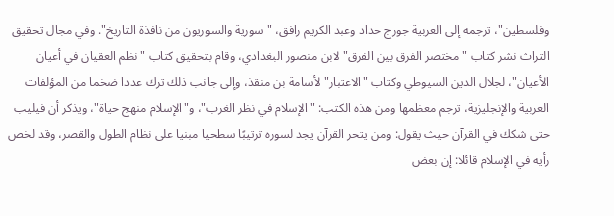وفلسطين"، ترجمه إلى العربية جورج حداد وعبد الكريم رافق، "سورية والسوريون من نافذة التاريخ". وفي مجال تحقيق التراث نشر كتاب "مختصر الفرق بين الفرق" لابن منصور البغدادي، وقام بتحقيق كتاب "نظم العقيان في أعيان الأعيان"، لجلال الدين السيوطي وكتاب "الاعتبار" لأسامة بن منقذ، وإلى جانب ذلك ترك عددا ضخما من المؤلفات العربية والإنجليزية، ترجم معظمها ومن هذه الكتب: "الإسلام في نظر الغرب"، و"الإسلام منهج حياة"، ويذكر أن فيليب حتى شكك في القرآن حيث يقول: ومن يتحر القرآن يجد لسوره ترتيبًا سطحيا مبنيا على نظام الطول والقصر، وقد لخص رأيه في الإسلام قائلا: إن بعض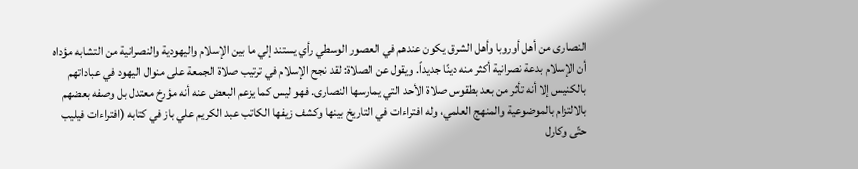النصارى من أهل أوروبا وأهل الشرق يكون عندهم في العصور الوسطي رأي يستند إلي ما بين الإسلام واليهودية والنصرانية من التشابه مؤداه أن الإسلام بدعة نصرانية أكثر منه دينًا جديداً. ويقول عن الصلاة: لقد نجح الإسلام في ترتيب صلاة الجمعة على منوال اليهود في عباداتهم بالكنيس إلا أنه تأثر من بعد بطقوس صلاة الأحد التي يمارسها النصارى. فهو ليس كما يزعم البعض عنه أنه مؤرخ معتدل بل وصفه بعضهم بالالتزام بالموضوعية والمنهج العلمي، وله افتراءات في التاريخ بينها وكشف زيفها الكاتب عبد الكريم علي باز في كتابه (افتراءات فيليب حتّى وكارل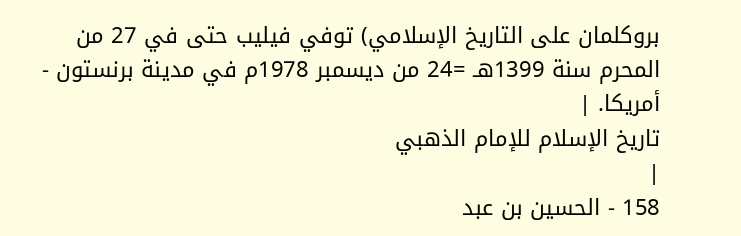بروكلمان على التاريخ الإسلامي) توفي فيليب حتى في 27 من المحرم سنة 1399هـ =24 من ديسمبر 1978م في مدينة برنستون - أمريكا. |
تاريخ الإسلام للإمام الذهبي
|
158 - الحسين بن عبد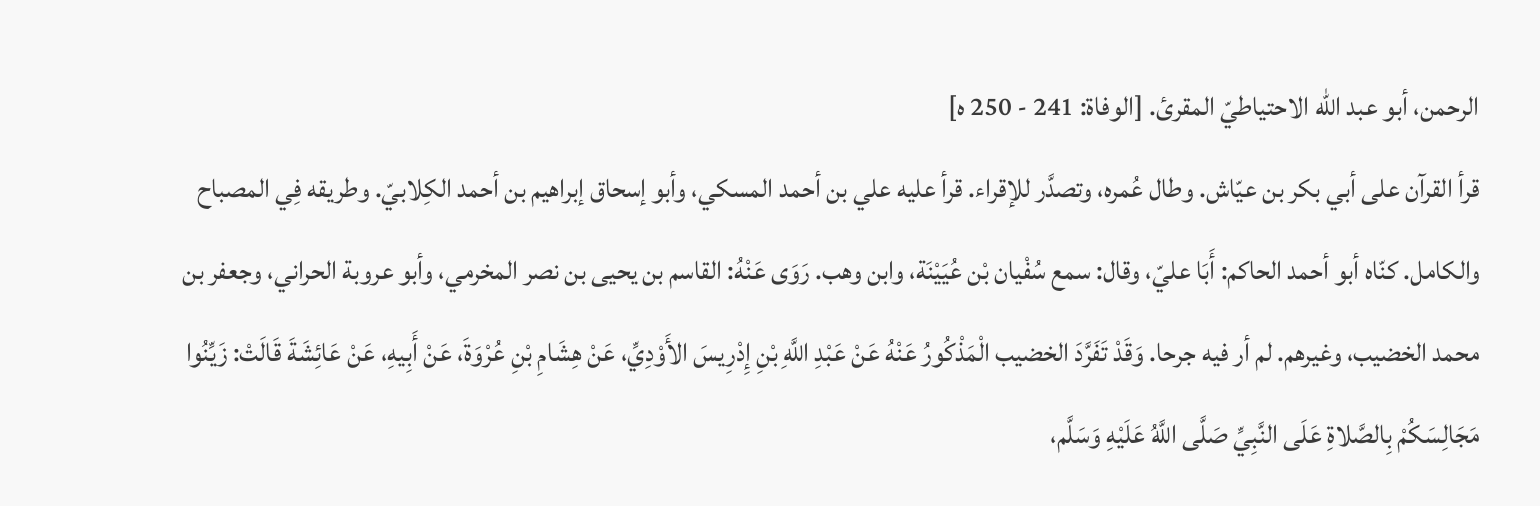الرحمن، أبو عبد الله الاحتياطيّ المقرئ. [الوفاة: 241 - 250 ه]
قرأ القرآن على أبي بكر بن عيّاش. وطال عُمره، وتصدَّر للإقراء. قرأ عليه علي بن أحمد المسكي، وأبو إسحاق إبراهيم بن أحمد الكِلابيّ. وطريقه فِي المصباح والكامل. كنّاه أبو أحمد الحاكم: أَبَا عليّ، وقال: سمع سُفْيان بْن عُيَيْنَة، وابن وهب. رَوَى عَنْهُ: القاسم بن يحيى بن نصر المخرمي، وأبو عروبة الحراني، وجعفر بن محمد الخضيب، وغيرهم. لم أر فيه جرحا. وَقَدْ تَفَرَّدَ الخضيب الْمَذْكُورُ عَنْهُ عَنْ عَبْدِ اللَّهِ بْنِ إِدْرِيسَ الأَوْدِيِّ، عَنْ هِشَامِ بْنِ عُرْوَةَ، عَنْ أَبِيهِ، عَنْ عَائِشَةَ قَالَتْ: زَيِّنُوا مَجَالِسَكُمْ بِالصَّلاةِ عَلَى النَّبِيِّ صَلَّى اللَّهُ عَلَيْهِ وَسَلَّم،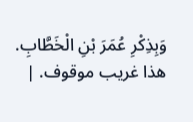وَبِذِكْرِ عُمَرَ بْنِ الْخَطَّابِ. هذا غريب موقوف. |